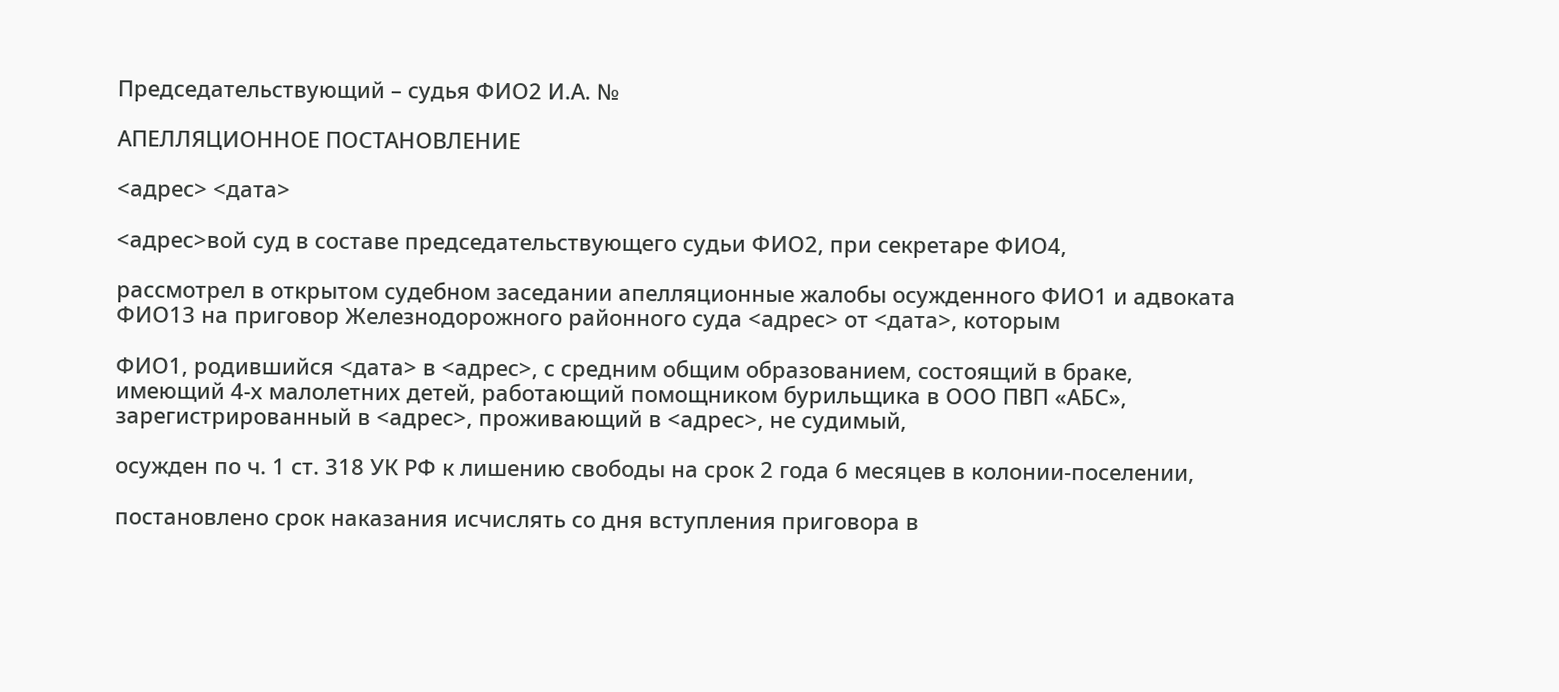Председательствующий – судья ФИО2 И.А. №

АПЕЛЛЯЦИОННОЕ ПОСТАНОВЛЕНИЕ

<адрес> <дата>

<адрес>вой суд в составе председательствующего судьи ФИО2, при секретаре ФИО4,

рассмотрел в открытом судебном заседании апелляционные жалобы осужденного ФИО1 и адвоката ФИО13 на приговор Железнодорожного районного суда <адрес> от <дата>, которым

ФИО1, родившийся <дата> в <адрес>, с средним общим образованием, состоящий в браке, имеющий 4-х малолетних детей, работающий помощником бурильщика в ООО ПВП «АБС», зарегистрированный в <адрес>, проживающий в <адрес>, не судимый,

осужден по ч. 1 ст. 318 УК РФ к лишению свободы на срок 2 года 6 месяцев в колонии-поселении,

постановлено срок наказания исчислять со дня вступления приговора в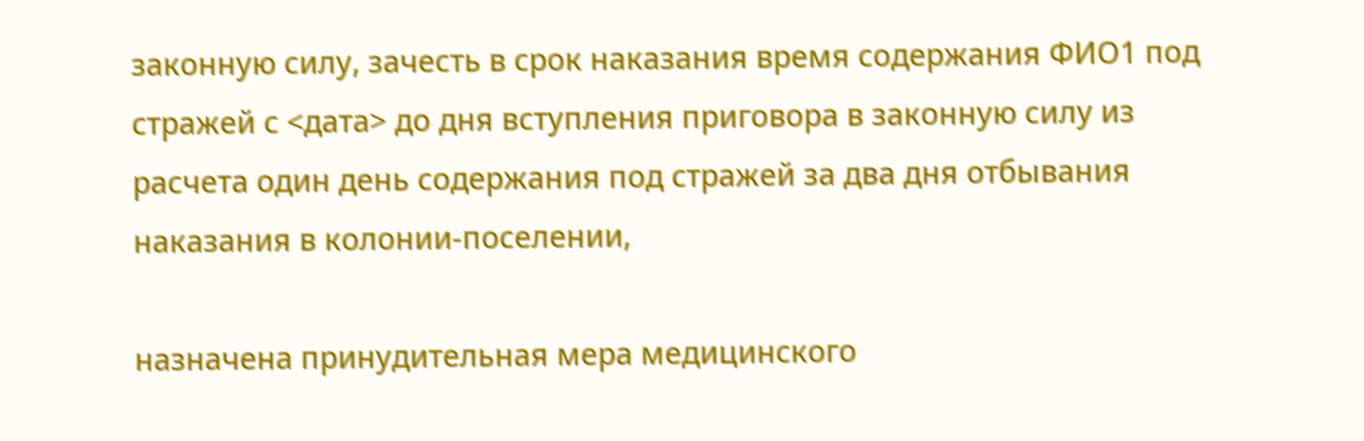законную силу, зачесть в срок наказания время содержания ФИО1 под стражей с <дата> до дня вступления приговора в законную силу из расчета один день содержания под стражей за два дня отбывания наказания в колонии-поселении,

назначена принудительная мера медицинского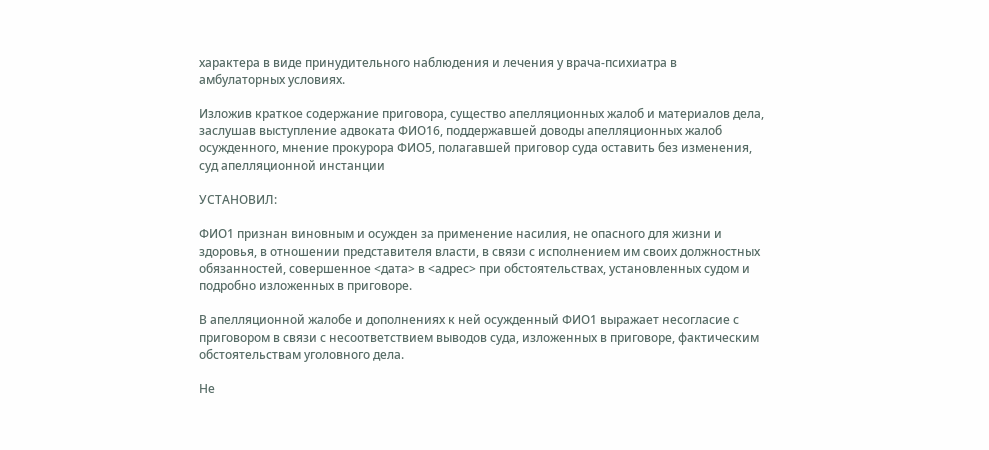характера в виде принудительного наблюдения и лечения у врача-психиатра в амбулаторных условиях.

Изложив краткое содержание приговора, существо апелляционных жалоб и материалов дела, заслушав выступление адвоката ФИО16, поддержавшей доводы апелляционных жалоб осужденного, мнение прокурора ФИО5, полагавшей приговор суда оставить без изменения, суд апелляционной инстанции

УСТАНОВИЛ:

ФИО1 признан виновным и осужден за применение насилия, не опасного для жизни и здоровья, в отношении представителя власти, в связи с исполнением им своих должностных обязанностей, совершенное <дата> в <адрес> при обстоятельствах, установленных судом и подробно изложенных в приговоре.

В апелляционной жалобе и дополнениях к ней осужденный ФИО1 выражает несогласие с приговором в связи с несоответствием выводов суда, изложенных в приговоре, фактическим обстоятельствам уголовного дела.

Не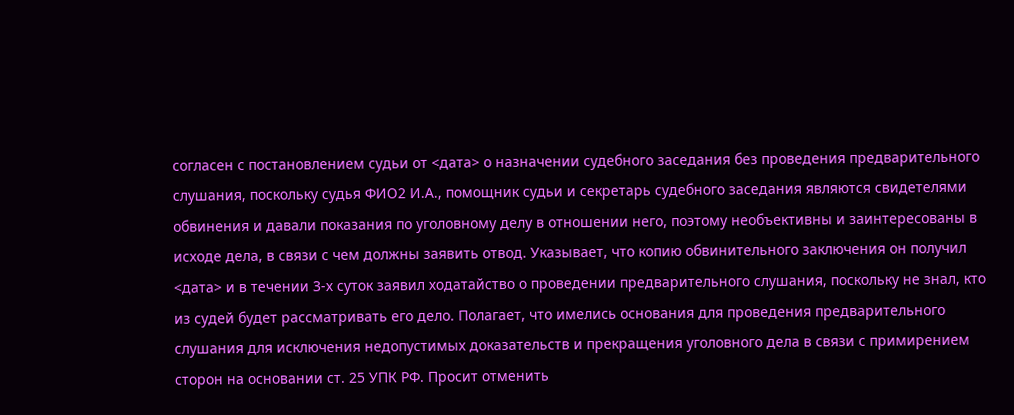согласен с постановлением судьи от <дата> о назначении судебного заседания без проведения предварительного слушания, поскольку судья ФИО2 И.А., помощник судьи и секретарь судебного заседания являются свидетелями обвинения и давали показания по уголовному делу в отношении него, поэтому необъективны и заинтересованы в исходе дела, в связи с чем должны заявить отвод. Указывает, что копию обвинительного заключения он получил <дата> и в течении 3-х суток заявил ходатайство о проведении предварительного слушания, поскольку не знал, кто из судей будет рассматривать его дело. Полагает, что имелись основания для проведения предварительного слушания для исключения недопустимых доказательств и прекращения уголовного дела в связи с примирением сторон на основании ст. 25 УПК РФ. Просит отменить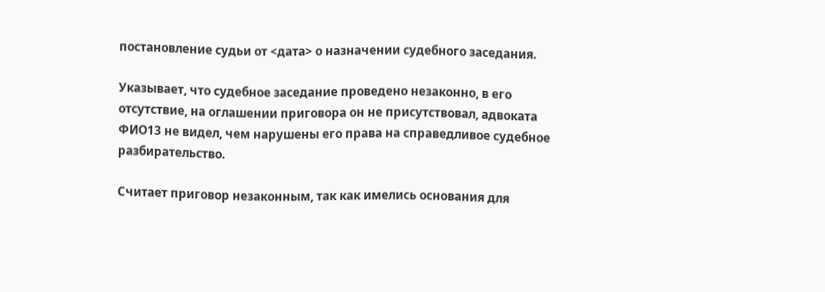постановление судьи от <дата> о назначении судебного заседания.

Указывает, что судебное заседание проведено незаконно, в его отсутствие, на оглашении приговора он не присутствовал, адвоката ФИО13 не видел, чем нарушены его права на справедливое судебное разбирательство.

Считает приговор незаконным, так как имелись основания для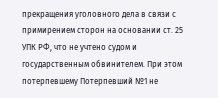прекращения уголовного дела в связи с примирением сторон на основании ст. 25 УПК РФ, что не учтено судом и государственным обвинителем. При этом потерпевшему Потерпевший №1 не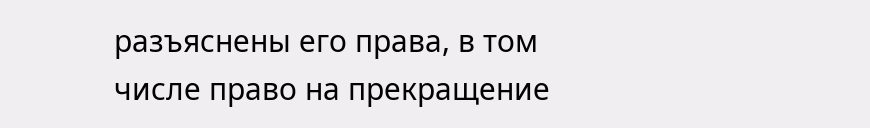разъяснены его права, в том числе право на прекращение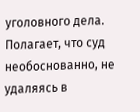уголовного дела. Полагает, что суд необоснованно, не удаляясь в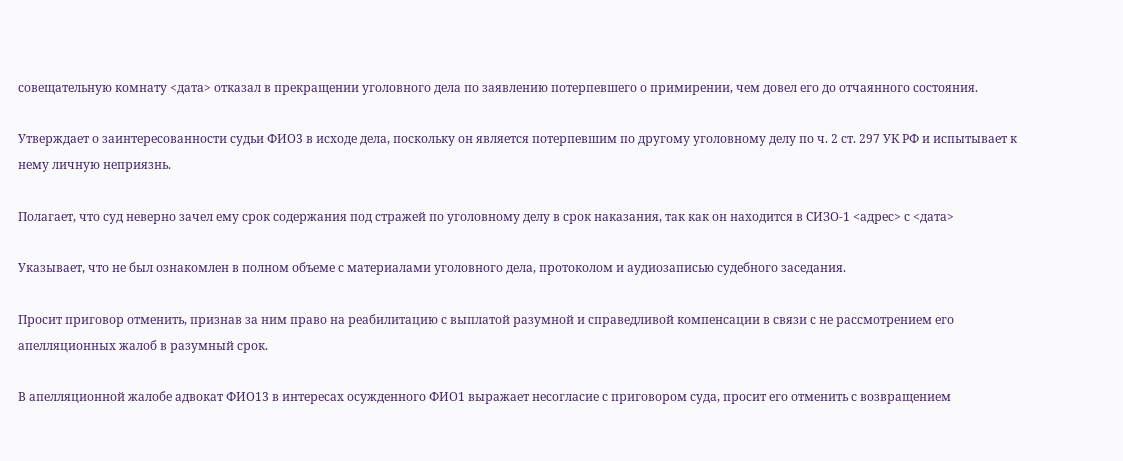совещательную комнату <дата> отказал в прекращении уголовного дела по заявлению потерпевшего о примирении, чем довел его до отчаянного состояния.

Утверждает о заинтересованности судьи ФИО3 в исходе дела, поскольку он является потерпевшим по другому уголовному делу по ч. 2 ст. 297 УК РФ и испытывает к нему личную неприязнь.

Полагает, что суд неверно зачел ему срок содержания под стражей по уголовному делу в срок наказания, так как он находится в СИЗО-1 <адрес> с <дата>

Указывает, что не был ознакомлен в полном объеме с материалами уголовного дела, протоколом и аудиозаписью судебного заседания.

Просит приговор отменить, признав за ним право на реабилитацию с выплатой разумной и справедливой компенсации в связи с не рассмотрением его апелляционных жалоб в разумный срок.

В апелляционной жалобе адвокат ФИО13 в интересах осужденного ФИО1 выражает несогласие с приговором суда, просит его отменить с возвращением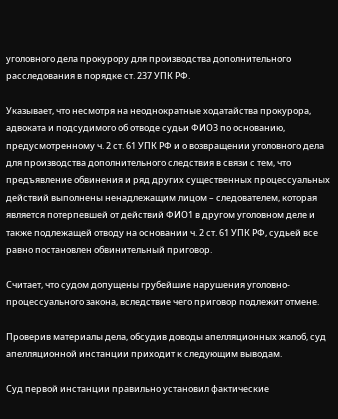уголовного дела прокурору для производства дополнительного расследования в порядке ст. 237 УПК РФ.

Указывает, что несмотря на неоднократные ходатайства прокурора, адвоката и подсудимого об отводе судьи ФИО3 по основанию, предусмотренному ч. 2 ст. 61 УПК РФ и о возвращении уголовного дела для производства дополнительного следствия в связи с тем, что предъявление обвинения и ряд других существенных процессуальных действий выполнены ненадлежащим лицом – следователем, которая является потерпевшей от действий ФИО1 в другом уголовном деле и также подлежащей отводу на основании ч. 2 ст. 61 УПК РФ, судьей все равно постановлен обвинительный приговор.

Считает, что судом допущены грубейшие нарушения уголовно-процессуального закона, вследствие чего приговор подлежит отмене.

Проверив материалы дела, обсудив доводы апелляционных жалоб, суд апелляционной инстанции приходит к следующим выводам.

Суд первой инстанции правильно установил фактические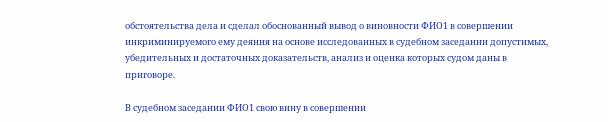обстоятельства дела и сделал обоснованный вывод о виновности ФИО1 в совершении инкриминируемого ему деяния на основе исследованных в судебном заседании допустимых, убедительных и достаточных доказательств, анализ и оценка которых судом даны в приговоре.

В судебном заседании ФИО1 свою вину в совершении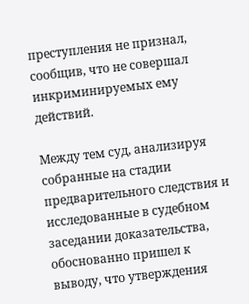преступления не признал, сообщив, что не совершал инкриминируемых ему действий.

Между тем суд, анализируя собранные на стадии предварительного следствия и исследованные в судебном заседании доказательства, обоснованно пришел к выводу, что утверждения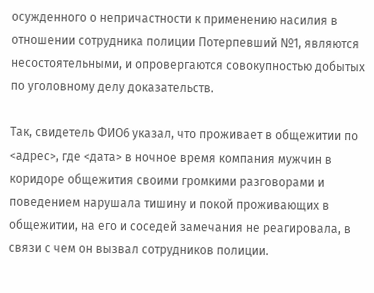осужденного о непричастности к применению насилия в отношении сотрудника полиции Потерпевший №1, являются несостоятельными, и опровергаются совокупностью добытых по уголовному делу доказательств.

Так, свидетель ФИО6 указал, что проживает в общежитии по <адрес>, где <дата> в ночное время компания мужчин в коридоре общежития своими громкими разговорами и поведением нарушала тишину и покой проживающих в общежитии, на его и соседей замечания не реагировала, в связи с чем он вызвал сотрудников полиции.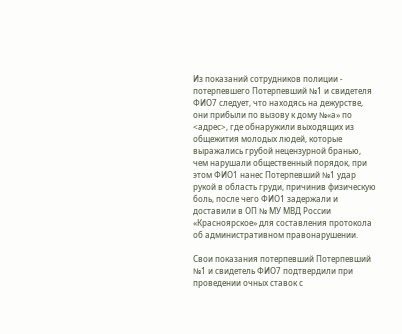Из показаний сотрудников полиции - потерпевшего Потерпевший №1 и свидетеля ФИО7 следует, что находясь на дежурстве, они прибыли по вызову к дому №«а» по <адрес>, где обнаружили выходящих из общежития молодых людей, которые выражались грубой нецензурной бранью, чем нарушали общественный порядок, при этом ФИО1 нанес Потерпевший №1 удар рукой в область груди, причинив физическую боль, после чего ФИО1 задержали и доставили в ОП № МУ МВД России «Красноярское» для составления протокола об административном правонарушении.

Свои показания потерпевший Потерпевший №1 и свидетель ФИО7 подтвердили при проведении очных ставок с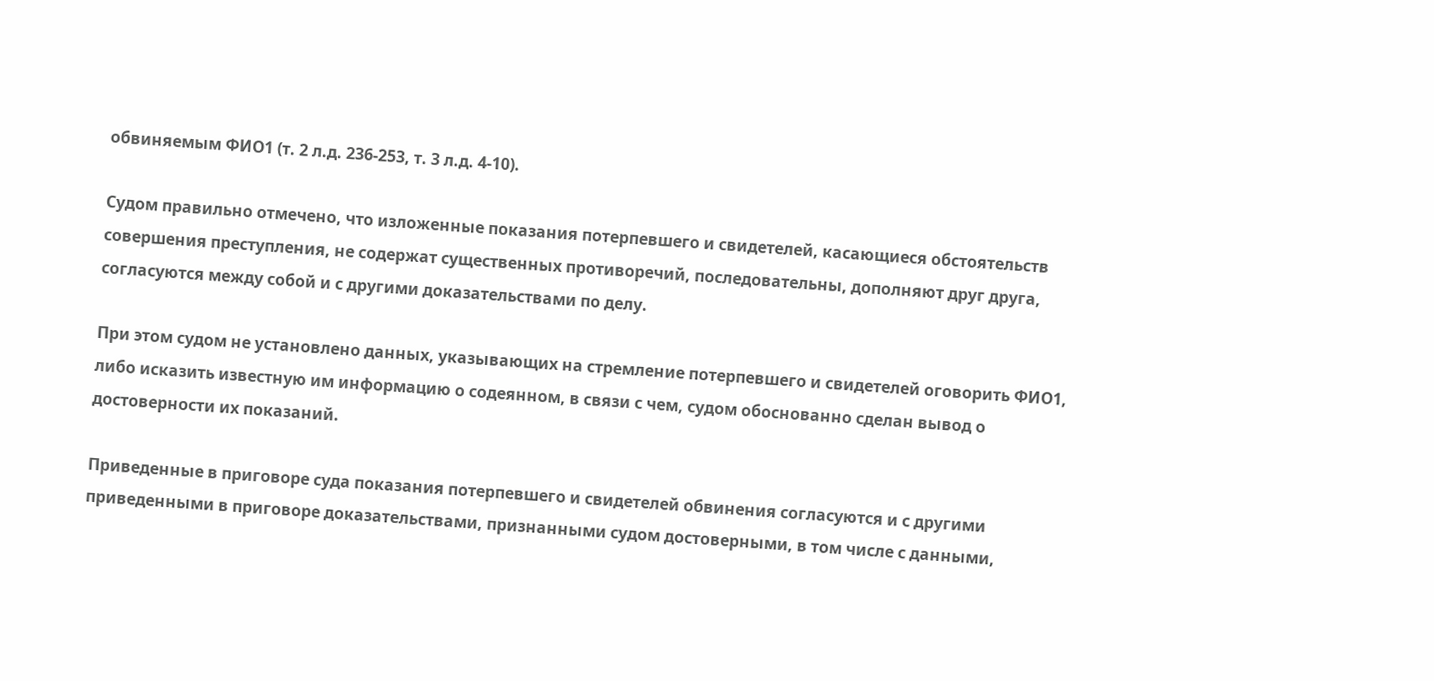обвиняемым ФИО1 (т. 2 л.д. 236-253, т. 3 л.д. 4-10).

Судом правильно отмечено, что изложенные показания потерпевшего и свидетелей, касающиеся обстоятельств совершения преступления, не содержат существенных противоречий, последовательны, дополняют друг друга, согласуются между собой и с другими доказательствами по делу.

При этом судом не установлено данных, указывающих на стремление потерпевшего и свидетелей оговорить ФИО1, либо исказить известную им информацию о содеянном, в связи с чем, судом обоснованно сделан вывод о достоверности их показаний.

Приведенные в приговоре суда показания потерпевшего и свидетелей обвинения согласуются и с другими приведенными в приговоре доказательствами, признанными судом достоверными, в том числе с данными,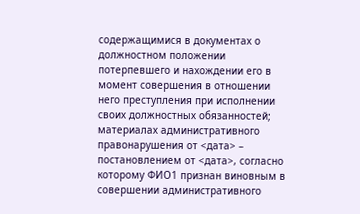содержащимися в документах о должностном положении потерпевшего и нахождении его в момент совершения в отношении него преступления при исполнении своих должностных обязанностей; материалах административного правонарушения от <дата> – постановлением от <дата>, согласно которому ФИО1 признан виновным в совершении административного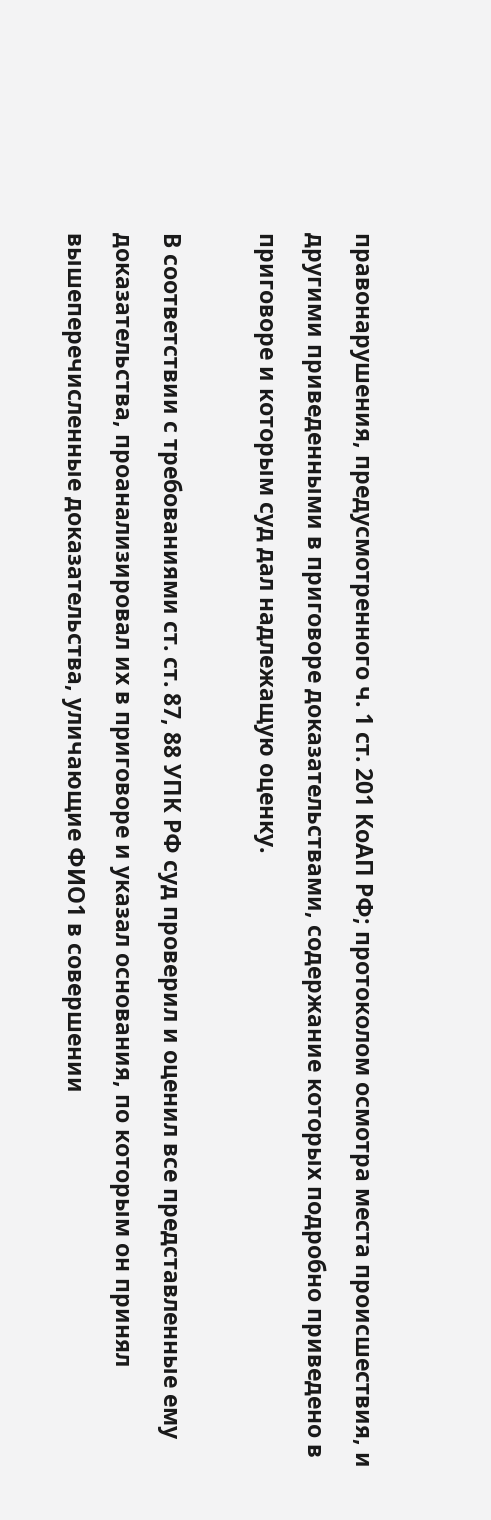правонарушения, предусмотренного ч. 1 ст. 201 КоАП РФ; протоколом осмотра места происшествия, и другими приведенными в приговоре доказательствами, содержание которых подробно приведено в приговоре и которым суд дал надлежащую оценку.

В соответствии с требованиями ст. ст. 87, 88 УПК РФ суд проверил и оценил все представленные ему доказательства, проанализировал их в приговоре и указал основания, по которым он принял вышеперечисленные доказательства, уличающие ФИО1 в совершении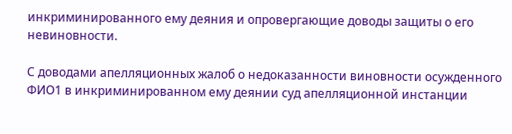инкриминированного ему деяния и опровергающие доводы защиты о его невиновности.

С доводами апелляционных жалоб о недоказанности виновности осужденного ФИО1 в инкриминированном ему деянии суд апелляционной инстанции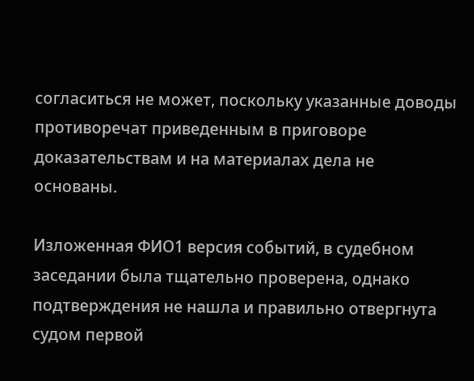согласиться не может, поскольку указанные доводы противоречат приведенным в приговоре доказательствам и на материалах дела не основаны.

Изложенная ФИО1 версия событий, в судебном заседании была тщательно проверена, однако подтверждения не нашла и правильно отвергнута судом первой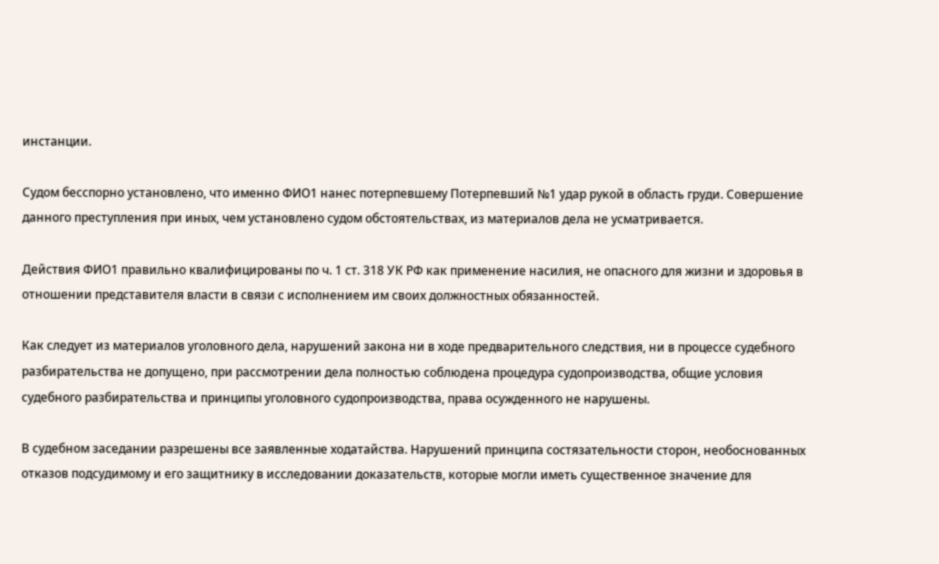инстанции.

Судом бесспорно установлено, что именно ФИО1 нанес потерпевшему Потерпевший №1 удар рукой в область груди. Совершение данного преступления при иных, чем установлено судом обстоятельствах, из материалов дела не усматривается.

Действия ФИО1 правильно квалифицированы по ч. 1 ст. 318 УК РФ как применение насилия, не опасного для жизни и здоровья в отношении представителя власти в связи с исполнением им своих должностных обязанностей.

Как следует из материалов уголовного дела, нарушений закона ни в ходе предварительного следствия, ни в процессе судебного разбирательства не допущено, при рассмотрении дела полностью соблюдена процедура судопроизводства, общие условия судебного разбирательства и принципы уголовного судопроизводства, права осужденного не нарушены.

В судебном заседании разрешены все заявленные ходатайства. Нарушений принципа состязательности сторон, необоснованных отказов подсудимому и его защитнику в исследовании доказательств, которые могли иметь существенное значение для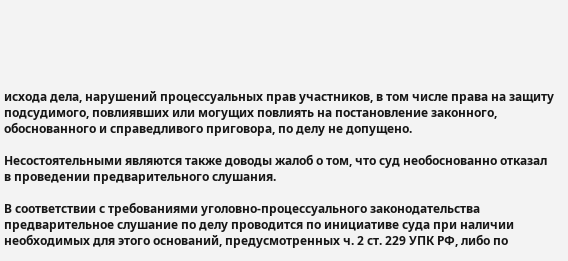исхода дела, нарушений процессуальных прав участников, в том числе права на защиту подсудимого, повлиявших или могущих повлиять на постановление законного, обоснованного и справедливого приговора, по делу не допущено.

Несостоятельными являются также доводы жалоб о том, что суд необоснованно отказал в проведении предварительного слушания.

В соответствии с требованиями уголовно-процессуального законодательства предварительное слушание по делу проводится по инициативе суда при наличии необходимых для этого оснований, предусмотренных ч. 2 ст. 229 УПК РФ, либо по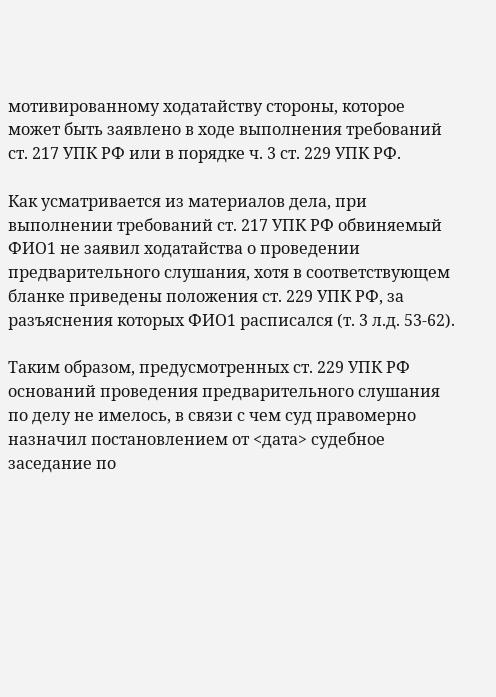мотивированному ходатайству стороны, которое может быть заявлено в ходе выполнения требований ст. 217 УПК РФ или в порядке ч. 3 ст. 229 УПК РФ.

Как усматривается из материалов дела, при выполнении требований ст. 217 УПК РФ обвиняемый ФИО1 не заявил ходатайства о проведении предварительного слушания, хотя в соответствующем бланке приведены положения ст. 229 УПК РФ, за разъяснения которых ФИО1 расписался (т. 3 л.д. 53-62).

Таким образом, предусмотренных ст. 229 УПК РФ оснований проведения предварительного слушания по делу не имелось, в связи с чем суд правомерно назначил постановлением от <дата> судебное заседание по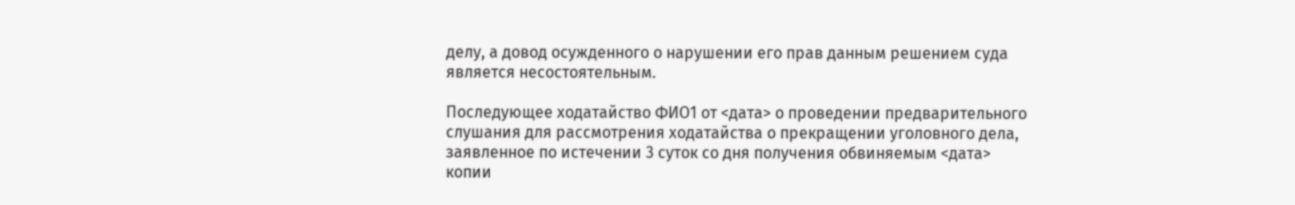делу, а довод осужденного о нарушении его прав данным решением суда является несостоятельным.

Последующее ходатайство ФИО1 от <дата> о проведении предварительного слушания для рассмотрения ходатайства о прекращении уголовного дела, заявленное по истечении 3 суток со дня получения обвиняемым <дата> копии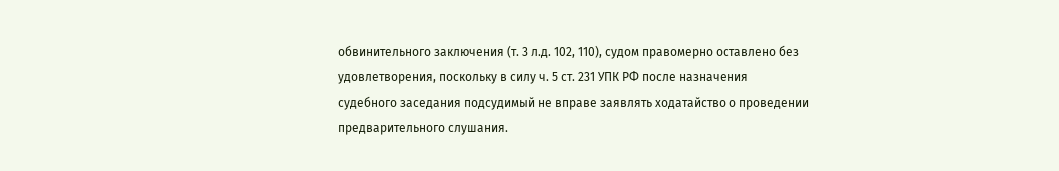обвинительного заключения (т. 3 л.д. 102, 110), судом правомерно оставлено без удовлетворения, поскольку в силу ч. 5 ст. 231 УПК РФ после назначения судебного заседания подсудимый не вправе заявлять ходатайство о проведении предварительного слушания.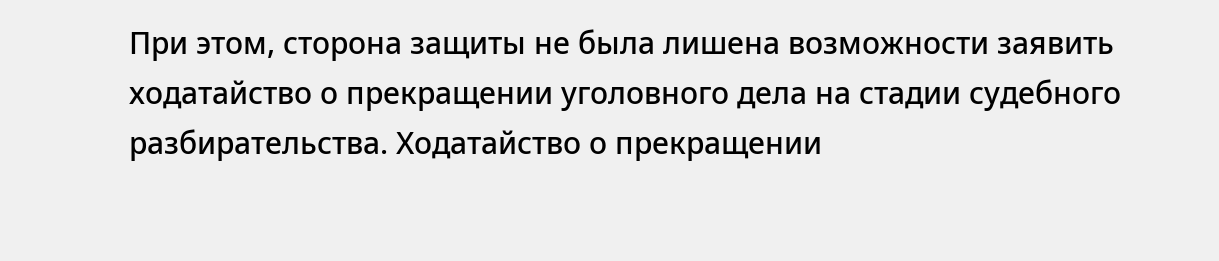При этом, сторона защиты не была лишена возможности заявить ходатайство о прекращении уголовного дела на стадии судебного разбирательства. Ходатайство о прекращении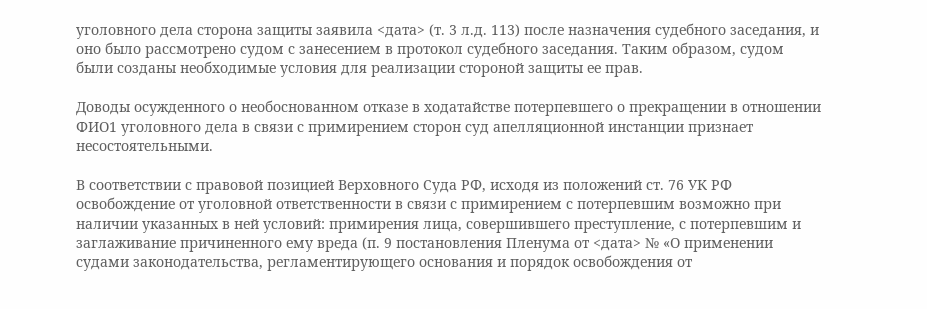уголовного дела сторона защиты заявила <дата> (т. 3 л.д. 113) после назначения судебного заседания, и оно было рассмотрено судом с занесением в протокол судебного заседания. Таким образом, судом были созданы необходимые условия для реализации стороной защиты ее прав.

Доводы осужденного о необоснованном отказе в ходатайстве потерпевшего о прекращении в отношении ФИО1 уголовного дела в связи с примирением сторон суд апелляционной инстанции признает несостоятельными.

В соответствии с правовой позицией Верховного Суда РФ, исходя из положений ст. 76 УК РФ освобождение от уголовной ответственности в связи с примирением с потерпевшим возможно при наличии указанных в ней условий: примирения лица, совершившего преступление, с потерпевшим и заглаживание причиненного ему вреда (п. 9 постановления Пленума от <дата> № «О применении судами законодательства, регламентирующего основания и порядок освобождения от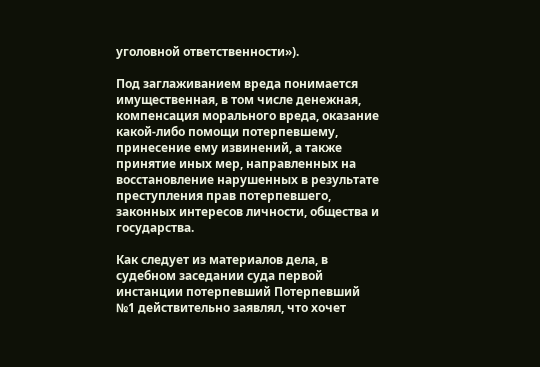уголовной ответственности»).

Под заглаживанием вреда понимается имущественная, в том числе денежная, компенсация морального вреда, оказание какой-либо помощи потерпевшему, принесение ему извинений, а также принятие иных мер, направленных на восстановление нарушенных в результате преступления прав потерпевшего, законных интересов личности, общества и государства.

Как следует из материалов дела, в судебном заседании суда первой инстанции потерпевший Потерпевший №1 действительно заявлял, что хочет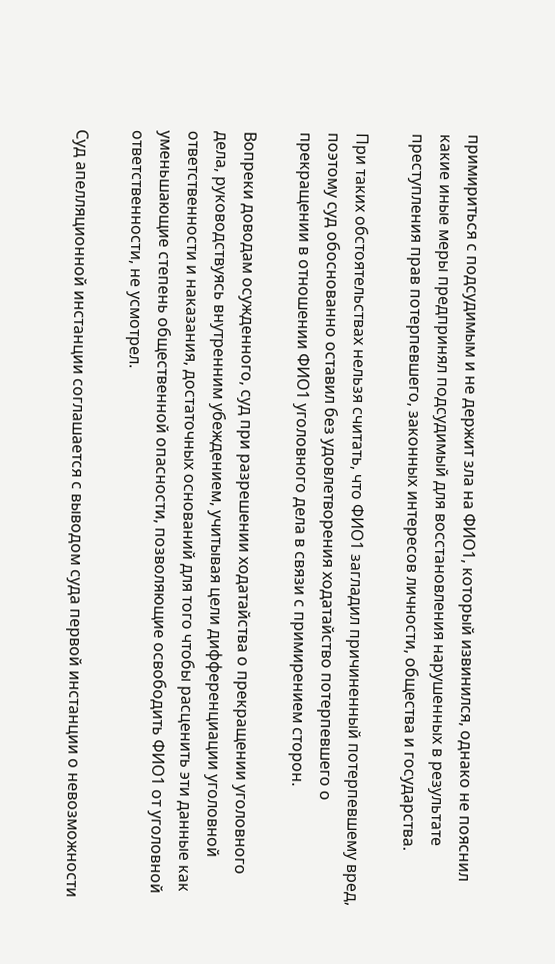примириться с подсудимым и не держит зла на ФИО1, который извинился, однако не пояснил какие иные меры предпринял подсудимый для восстановления нарушенных в результате преступления прав потерпевшего, законных интересов личности, общества и государства.

При таких обстоятельствах нельзя считать, что ФИО1 загладил причиненный потерпевшему вред, поэтому суд обоснованно оставил без удовлетворения ходатайство потерпевшего о прекращении в отношении ФИО1 уголовного дела в связи с примирением сторон.

Вопреки доводам осужденного, суд при разрешении ходатайства о прекращении уголовного дела, руководствуясь внутренним убеждением, учитывая цели дифференциации уголовной ответственности и наказания, достаточных оснований для того чтобы расценить эти данные как уменьшающие степень общественной опасности, позволяющие освободить ФИО1 от уголовной ответственности, не усмотрел.

Суд апелляционной инстанции соглашается с выводом суда первой инстанции о невозможности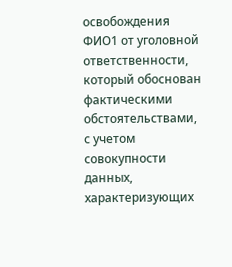освобождения ФИО1 от уголовной ответственности, который обоснован фактическими обстоятельствами, с учетом совокупности данных, характеризующих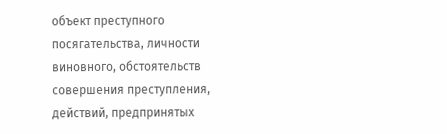объект преступного посягательства, личности виновного, обстоятельств совершения преступления, действий, предпринятых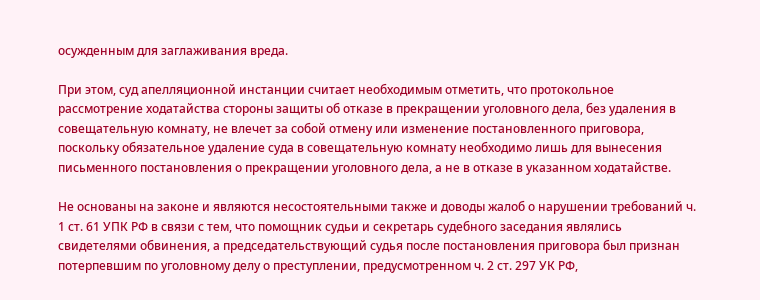осужденным для заглаживания вреда.

При этом, суд апелляционной инстанции считает необходимым отметить, что протокольное рассмотрение ходатайства стороны защиты об отказе в прекращении уголовного дела, без удаления в совещательную комнату, не влечет за собой отмену или изменение постановленного приговора, поскольку обязательное удаление суда в совещательную комнату необходимо лишь для вынесения письменного постановления о прекращении уголовного дела, а не в отказе в указанном ходатайстве.

Не основаны на законе и являются несостоятельными также и доводы жалоб о нарушении требований ч. 1 ст. 61 УПК РФ в связи с тем, что помощник судьи и секретарь судебного заседания являлись свидетелями обвинения, а председательствующий судья после постановления приговора был признан потерпевшим по уголовному делу о преступлении, предусмотренном ч. 2 ст. 297 УК РФ,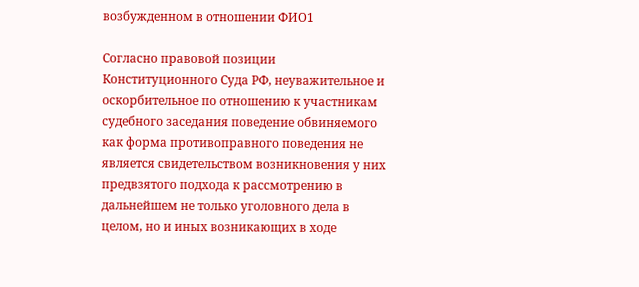возбужденном в отношении ФИО1

Согласно правовой позиции Конституционного Суда РФ, неуважительное и оскорбительное по отношению к участникам судебного заседания поведение обвиняемого как форма противоправного поведения не является свидетельством возникновения у них предвзятого подхода к рассмотрению в дальнейшем не только уголовного дела в целом, но и иных возникающих в ходе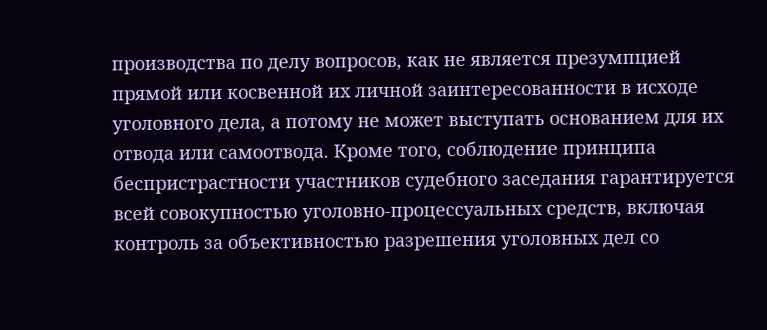производства по делу вопросов, как не является презумпцией прямой или косвенной их личной заинтересованности в исходе уголовного дела, а потому не может выступать основанием для их отвода или самоотвода. Кроме того, соблюдение принципа беспристрастности участников судебного заседания гарантируется всей совокупностью уголовно-процессуальных средств, включая контроль за объективностью разрешения уголовных дел со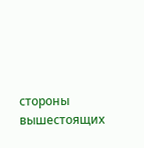стороны вышестоящих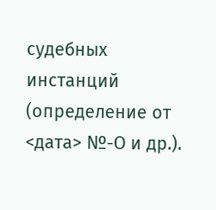судебных инстанций (определение от <дата> №-О и др.).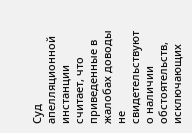Суд апелляционной инстанции считает, что приведенные в жалобах доводы не свидетельствуют о наличии обстоятельств, исключающих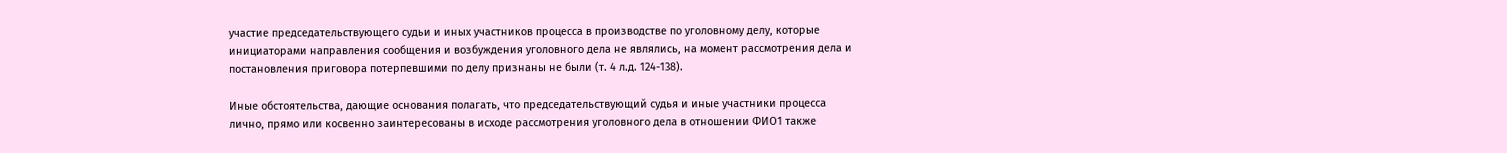участие председательствующего судьи и иных участников процесса в производстве по уголовному делу, которые инициаторами направления сообщения и возбуждения уголовного дела не являлись, на момент рассмотрения дела и постановления приговора потерпевшими по делу признаны не были (т. 4 л.д. 124-138).

Иные обстоятельства, дающие основания полагать, что председательствующий судья и иные участники процесса лично, прямо или косвенно заинтересованы в исходе рассмотрения уголовного дела в отношении ФИО1 также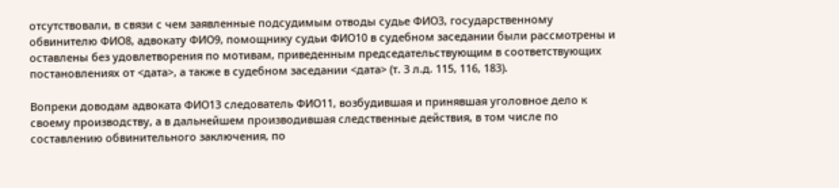отсутствовали, в связи с чем заявленные подсудимым отводы судье ФИО3, государственному обвинителю ФИО8, адвокату ФИО9, помощнику судьи ФИО10 в судебном заседании были рассмотрены и оставлены без удовлетворения по мотивам, приведенным председательствующим в соответствующих постановлениях от <дата>, а также в судебном заседании <дата> (т. 3 л.д. 115, 116, 183).

Вопреки доводам адвоката ФИО13 следователь ФИО11, возбудившая и принявшая уголовное дело к своему производству, а в дальнейшем производившая следственные действия, в том числе по составлению обвинительного заключения, по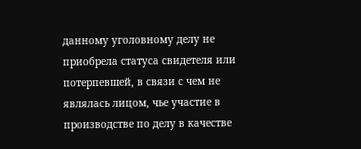данному уголовному делу не приобрела статуса свидетеля или потерпевшей, в связи с чем не являлась лицом, чье участие в производстве по делу в качестве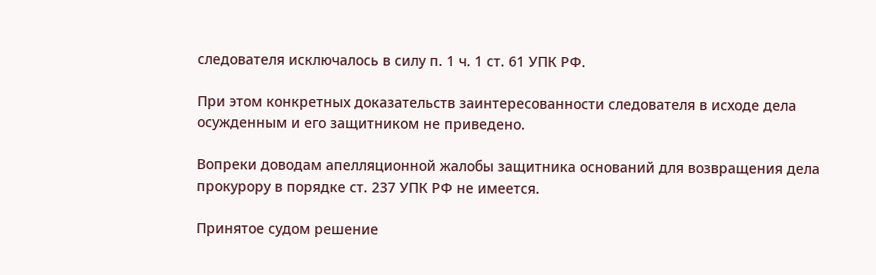следователя исключалось в силу п. 1 ч. 1 ст. 61 УПК РФ.

При этом конкретных доказательств заинтересованности следователя в исходе дела осужденным и его защитником не приведено.

Вопреки доводам апелляционной жалобы защитника оснований для возвращения дела прокурору в порядке ст. 237 УПК РФ не имеется.

Принятое судом решение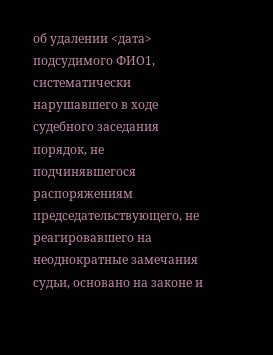об удалении <дата> подсудимого ФИО1, систематически нарушавшего в ходе судебного заседания порядок, не подчинявшегося распоряжениям председательствующего, не реагировавшего на неоднократные замечания судьи, основано на законе и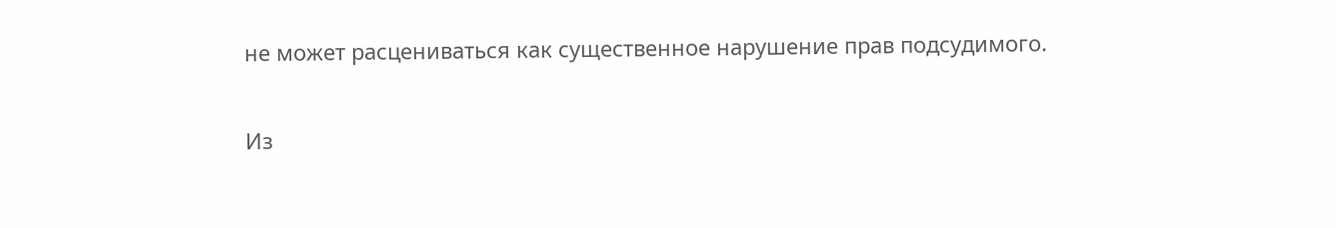не может расцениваться как существенное нарушение прав подсудимого.

Из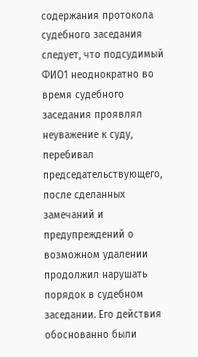содержания протокола судебного заседания следует, что подсудимый ФИО1 неоднократно во время судебного заседания проявлял неуважение к суду, перебивал председательствующего, после сделанных замечаний и предупреждений о возможном удалении продолжил нарушать порядок в судебном заседании. Его действия обоснованно были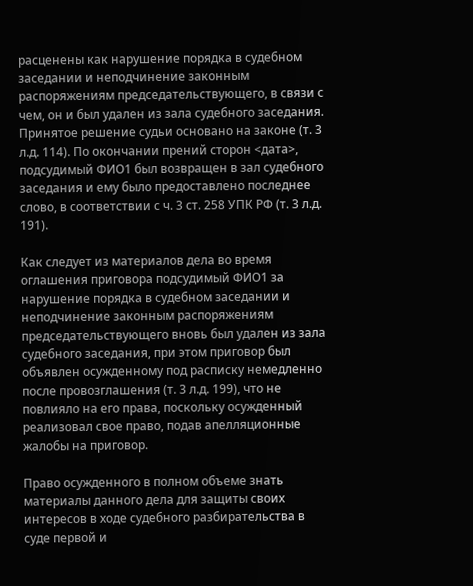расценены как нарушение порядка в судебном заседании и неподчинение законным распоряжениям председательствующего, в связи с чем, он и был удален из зала судебного заседания. Принятое решение судьи основано на законе (т. 3 л.д. 114). По окончании прений сторон <дата>, подсудимый ФИО1 был возвращен в зал судебного заседания и ему было предоставлено последнее слово, в соответствии с ч. 3 ст. 258 УПК РФ (т. 3 л.д. 191).

Как следует из материалов дела во время оглашения приговора подсудимый ФИО1 за нарушение порядка в судебном заседании и неподчинение законным распоряжениям председательствующего вновь был удален из зала судебного заседания, при этом приговор был объявлен осужденному под расписку немедленно после провозглашения (т. 3 л.д. 199), что не повлияло на его права, поскольку осужденный реализовал свое право, подав апелляционные жалобы на приговор.

Право осужденного в полном объеме знать материалы данного дела для защиты своих интересов в ходе судебного разбирательства в суде первой и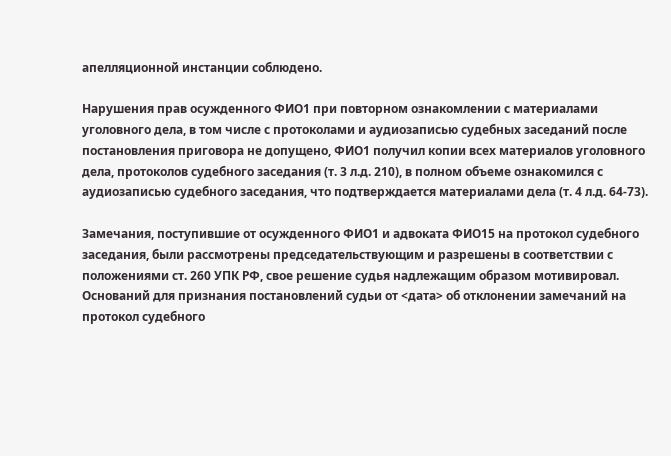апелляционной инстанции соблюдено.

Нарушения прав осужденного ФИО1 при повторном ознакомлении с материалами уголовного дела, в том числе с протоколами и аудиозаписью судебных заседаний после постановления приговора не допущено, ФИО1 получил копии всех материалов уголовного дела, протоколов судебного заседания (т. 3 л.д. 210), в полном объеме ознакомился с аудиозаписью судебного заседания, что подтверждается материалами дела (т. 4 л.д. 64-73).

Замечания, поступившие от осужденного ФИО1 и адвоката ФИО15 на протокол судебного заседания, были рассмотрены председательствующим и разрешены в соответствии с положениями ст. 260 УПК РФ, свое решение судья надлежащим образом мотивировал. Оснований для признания постановлений судьи от <дата> об отклонении замечаний на протокол судебного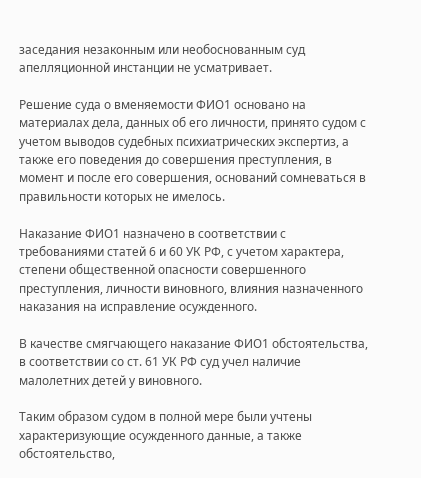заседания незаконным или необоснованным суд апелляционной инстанции не усматривает.

Решение суда о вменяемости ФИО1 основано на материалах дела, данных об его личности, принято судом с учетом выводов судебных психиатрических экспертиз, а также его поведения до совершения преступления, в момент и после его совершения, оснований сомневаться в правильности которых не имелось.

Наказание ФИО1 назначено в соответствии с требованиями статей 6 и 60 УК РФ, с учетом характера, степени общественной опасности совершенного преступления, личности виновного, влияния назначенного наказания на исправление осужденного.

В качестве смягчающего наказание ФИО1 обстоятельства, в соответствии со ст. 61 УК РФ суд учел наличие малолетних детей у виновного.

Таким образом судом в полной мере были учтены характеризующие осужденного данные, а также обстоятельство,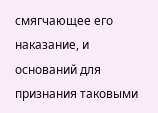смягчающее его наказание, и оснований для признания таковыми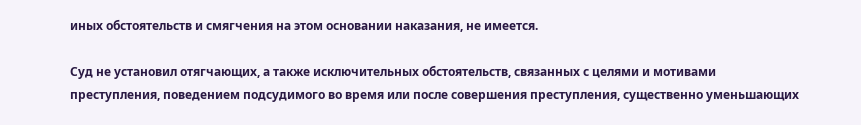иных обстоятельств и смягчения на этом основании наказания, не имеется.

Суд не установил отягчающих, а также исключительных обстоятельств, связанных с целями и мотивами преступления, поведением подсудимого во время или после совершения преступления, существенно уменьшающих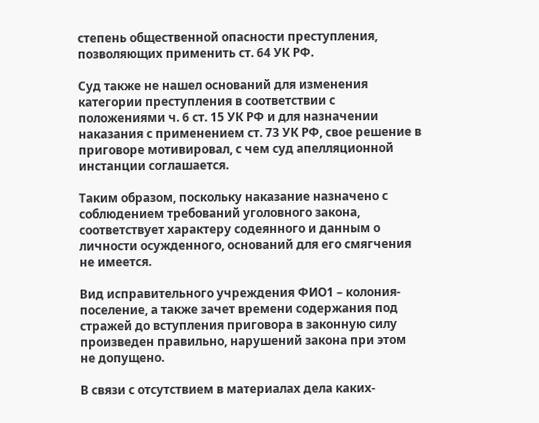степень общественной опасности преступления, позволяющих применить ст. 64 УК РФ.

Суд также не нашел оснований для изменения категории преступления в соответствии с положениями ч. 6 ст. 15 УК РФ и для назначении наказания с применением ст. 73 УК РФ, свое решение в приговоре мотивировал, с чем суд апелляционной инстанции соглашается.

Таким образом, поскольку наказание назначено с соблюдением требований уголовного закона, соответствует характеру содеянного и данным о личности осужденного, оснований для его смягчения не имеется.

Вид исправительного учреждения ФИО1 – колония-поселение, а также зачет времени содержания под стражей до вступления приговора в законную силу произведен правильно, нарушений закона при этом не допущено.

В связи с отсутствием в материалах дела каких-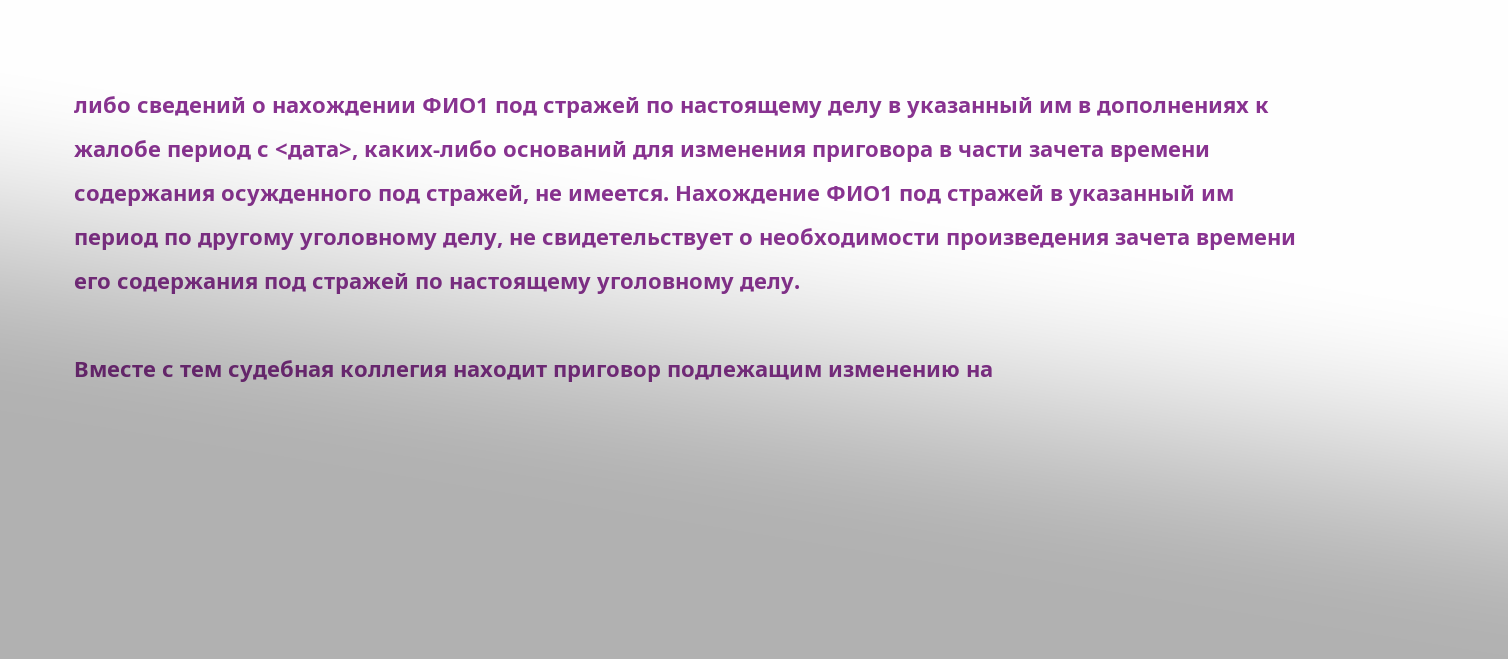либо сведений о нахождении ФИО1 под стражей по настоящему делу в указанный им в дополнениях к жалобе период с <дата>, каких-либо оснований для изменения приговора в части зачета времени содержания осужденного под стражей, не имеется. Нахождение ФИО1 под стражей в указанный им период по другому уголовному делу, не свидетельствует о необходимости произведения зачета времени его содержания под стражей по настоящему уголовному делу.

Вместе с тем судебная коллегия находит приговор подлежащим изменению на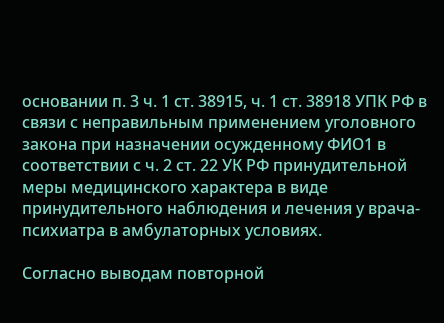основании п. 3 ч. 1 ст. 38915, ч. 1 ст. 38918 УПК РФ в связи с неправильным применением уголовного закона при назначении осужденному ФИО1 в соответствии с ч. 2 ст. 22 УК РФ принудительной меры медицинского характера в виде принудительного наблюдения и лечения у врача-психиатра в амбулаторных условиях.

Согласно выводам повторной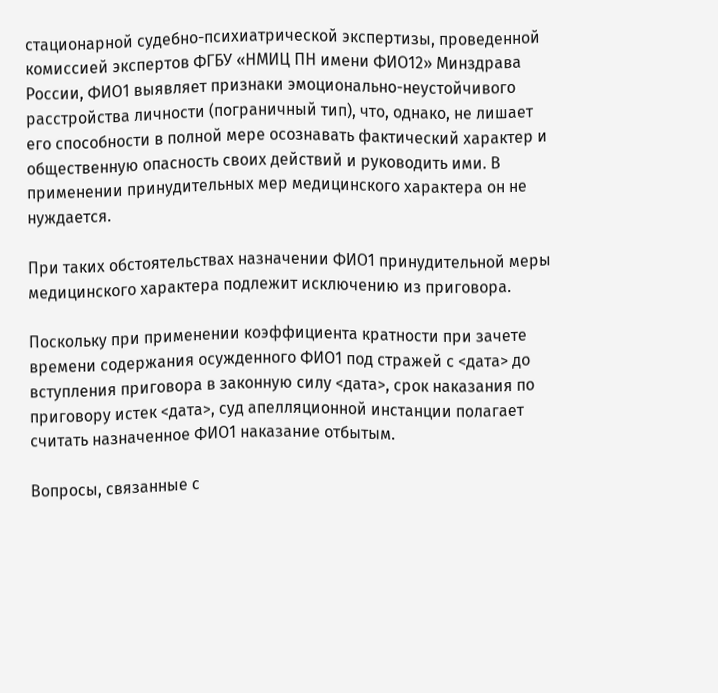стационарной судебно-психиатрической экспертизы, проведенной комиссией экспертов ФГБУ «НМИЦ ПН имени ФИО12» Минздрава России, ФИО1 выявляет признаки эмоционально-неустойчивого расстройства личности (пограничный тип), что, однако, не лишает его способности в полной мере осознавать фактический характер и общественную опасность своих действий и руководить ими. В применении принудительных мер медицинского характера он не нуждается.

При таких обстоятельствах назначении ФИО1 принудительной меры медицинского характера подлежит исключению из приговора.

Поскольку при применении коэффициента кратности при зачете времени содержания осужденного ФИО1 под стражей с <дата> до вступления приговора в законную силу <дата>, срок наказания по приговору истек <дата>, суд апелляционной инстанции полагает считать назначенное ФИО1 наказание отбытым.

Вопросы, связанные с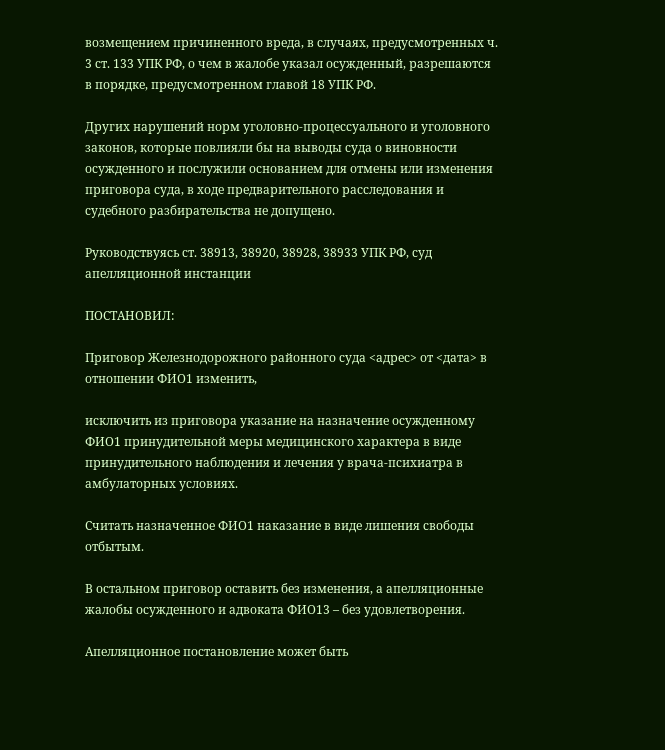возмещением причиненного вреда, в случаях, предусмотренных ч. 3 ст. 133 УПК РФ, о чем в жалобе указал осужденный, разрешаются в порядке, предусмотренном главой 18 УПК РФ.

Других нарушений норм уголовно-процессуального и уголовного законов, которые повлияли бы на выводы суда о виновности осужденного и послужили основанием для отмены или изменения приговора суда, в ходе предварительного расследования и судебного разбирательства не допущено.

Руководствуясь ст. 38913, 38920, 38928, 38933 УПК РФ, суд апелляционной инстанции

ПОСТАНОВИЛ:

Приговор Железнодорожного районного суда <адрес> от <дата> в отношении ФИО1 изменить,

исключить из приговора указание на назначение осужденному ФИО1 принудительной меры медицинского характера в виде принудительного наблюдения и лечения у врача-психиатра в амбулаторных условиях.

Считать назначенное ФИО1 наказание в виде лишения свободы отбытым.

В остальном приговор оставить без изменения, а апелляционные жалобы осужденного и адвоката ФИО13 – без удовлетворения.

Апелляционное постановление может быть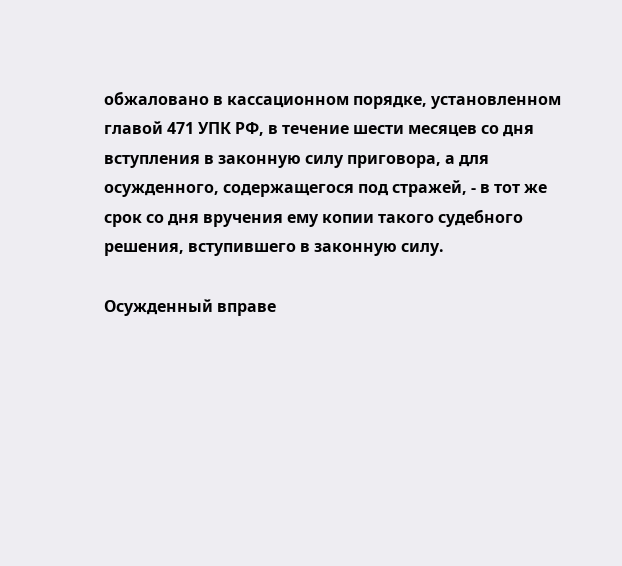обжаловано в кассационном порядке, установленном главой 471 УПК РФ, в течение шести месяцев со дня вступления в законную силу приговора, а для осужденного, содержащегося под стражей, - в тот же срок со дня вручения ему копии такого судебного решения, вступившего в законную силу.

Осужденный вправе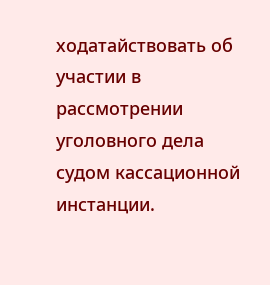ходатайствовать об участии в рассмотрении уголовного дела судом кассационной инстанции.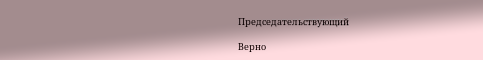Председательствующий

Верно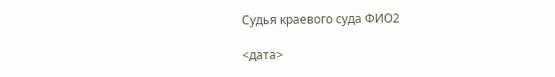Судья краевого суда ФИО2

<дата>